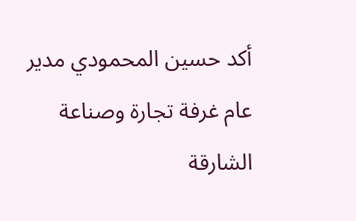أكد حسين المحمودي مدير عام غرفة تجارة وصناعة الشارقة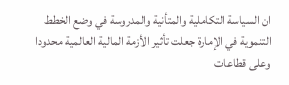ان السياسة التكاملية والمتأنية والمدروسة في وضع الخطط التنموية في الإمارة جعلت تأثير الأزمة المالية العالمية محدودا وعلى قطاعات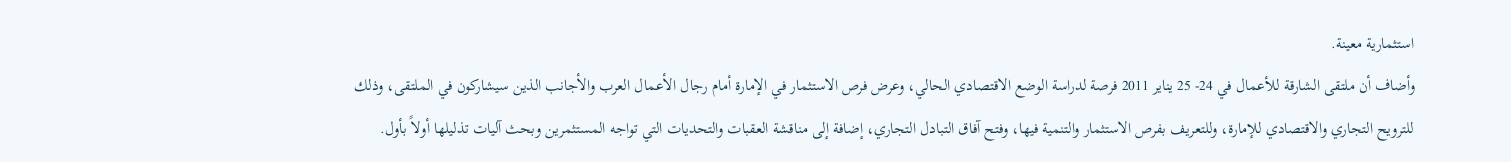استثمارية معينة.
وأضاف أن ملتقى الشارقة للأعمال في 24- 25 يناير 2011 فرصة لدراسة الوضع الاقتصادي الحالي، وعرض فرص الاستثمار في الإمارة أمام رجال الأعمال العرب والأجانب الذين سيشاركون في الملتقى، وذلك للترويح التجاري والاقتصادي للإمارة، وللتعريف بفرص الاستثمار والتنمية فيها، وفتح آفاق التبادل التجاري، إضافة إلى مناقشة العقبات والتحديات التي تواجه المستثمرين وبحث آليات تذليلها أولاً بأول.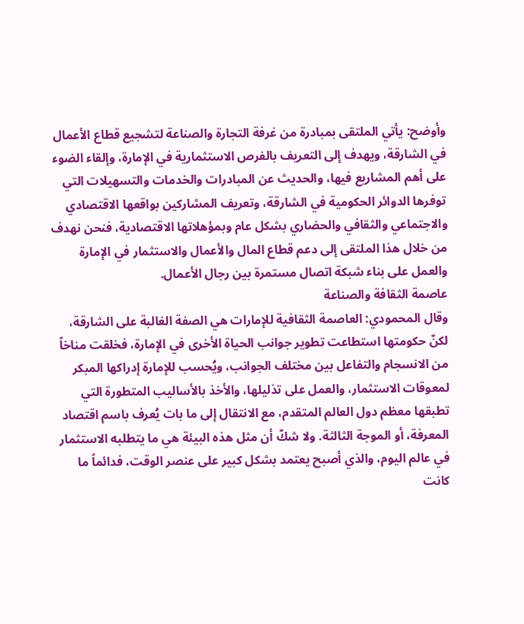وأوضح: يأتي الملتقى بمبادرة من غرفة التجارة والصناعة لتشجيع قطاع الأعمال في الشارقة، ويهدف إلى التعريف بالفرص الاستثمارية في الإمارة، وإلقاء الضوء على أهم المشاريع فيها، والحديث عن المبادرات والخدمات والتسهيلات التي توفرها الدوائر الحكومية في الشارقة، وتعريف المشاركين بواقعها الاقتصادي والاجتماعي والثقافي والحضاري بشكل عام وبمؤهلاتها الاقتصادية، فنحن نهدف من خلال هذا الملتقى إلى دعم قطاع المال والأعمال والاستثمار في الإمارة والعمل على بناء شبكة اتصال مستمرة بين رجال الأعمال.
عاصمة الثقافة والصناعة
وقال المحمودي: العاصمة الثقافية للإمارات هي الصفة الغالبة على الشارقة، لكنّ حكومتها استطاعت تطوير جوانب الحياة الأخرى في الإمارة، فخلقت مناخاً من الانسجام والتفاعل بين مختلف الجوانب، ويُحسب للإمارة إدراكها المبكر لمعوقات الاستثمار، والعمل على تذليلها، والأخذ بالأساليب المتطورة التي تطبقها معظم دول العالم المتقدم، مع الانتقال إلى ما بات يُعرف باسم اقتصاد المعرفة، أو الموجة الثالثة. ولا شكّ أن مثل هذه البيئة هي ما يتطلبه الاستثمار في عالم اليوم، والذي أصبح يعتمد بشكل كبير على عنصر الوقت، فدائماً ما كانت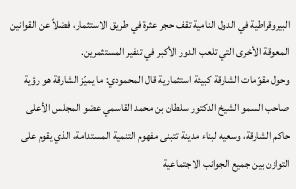البيروقراطية في الدول النامية تقف حجر عثرة في طريق الاستثمار، فضلاً عن القوانين المعوقة الأخرى التي تلعب الدور الأكبر في تنفير المستثمرين.
وحول مقوّمات الشارقة كبيئة استثمارية قال المحمودي: ما يميّز الشارقة هو رؤية صاحب السمو الشيخ الدكتور سلطان بن محمد القاسمي عضو المجلس الأعلى حاكم الشارقة، وسعيه لبناء مدينة تتبنى مفهوم التنمية المستدامة، الذي يقوم على التوازن بين جميع الجوانب الاجتماعية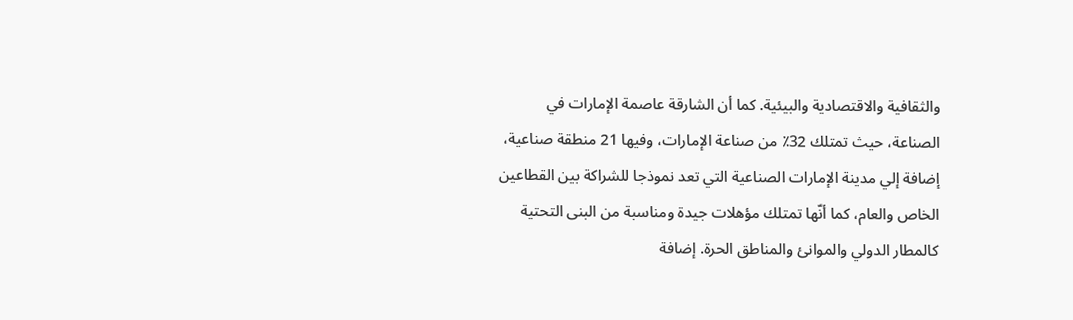والثقافية والاقتصادية والبيئية. كما أن الشارقة عاصمة الإمارات في الصناعة، حيث تمتلك 32٪ من صناعة الإمارات، وفيها 21 منطقة صناعية، إضافة إلي مدينة الإمارات الصناعية التي تعد نموذجا للشراكة بين القطاعين الخاص والعام، كما أنّها تمتلك مؤهلات جيدة ومناسبة من البنى التحتية كالمطار الدولي والموانئ والمناطق الحرة. إضافة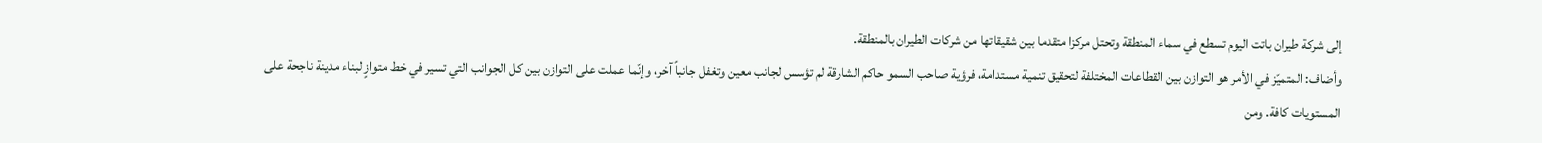إلى شركة طيران باتت اليوم تسطع في سماء المنطقة وتحتل مركزا متقدما بين شقيقاتها من شركات الطيران بالمنطقة.
وأضاف: المتميّز في الأمر هو التوازن بين القطاعات المختلفة لتحقيق تنمية مستدامة، فرؤية صاحب السمو حاكم الشارقة لم تؤسس لجانب معين وتغفل جانباً آخر، وإنّما عملت على التوازن بين كل الجوانب التي تسير في خط متوازٍ لبناء مدينة ناجحة على المستويات كافة. ومن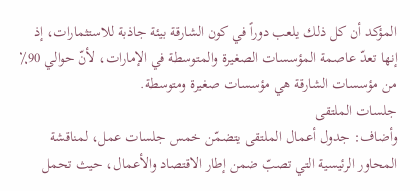المؤكد أن كل ذلك يلعب دوراً في كون الشارقة بيئة جاذبة للاستثمارات، إذ إنها تعدّ عاصمة المؤسسات الصغيرة والمتوسطة في الإمارات، لأنّ حوالي 90٪ من مؤسسات الشارقة هي مؤسسات صغيرة ومتوسطة.
جلسات الملتقى
وأضاف: جدول أعمال الملتقى يتضمّن خمس جلسات عمل، لمناقشة المحاور الرئيسية التي تصبّ ضمن إطار الاقتصاد والأعمال، حيث تحمل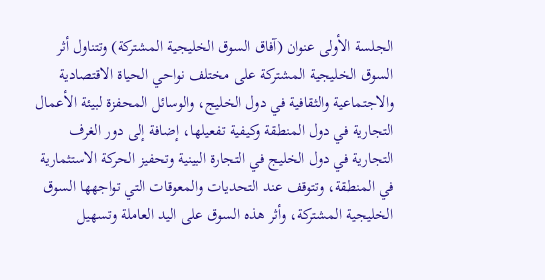الجلسة الأولى عنوان (آفاق السوق الخليجية المشتركة) وتتناول أثر السوق الخليجية المشتركة على مختلف نواحي الحياة الاقتصادية والاجتماعية والثقافية في دول الخليج، والوسائل المحفزة لبيئة الأعمال التجارية في دول المنطقة وكيفية تفعيلها، إضافة إلى دور الغرف التجارية في دول الخليج في التجارة البينية وتحفيز الحركة الاستثمارية في المنطقة، وتتوقف عند التحديات والمعوقات التي تواجهها السوق الخليجية المشتركة، وأثر هذه السوق على اليد العاملة وتسهيل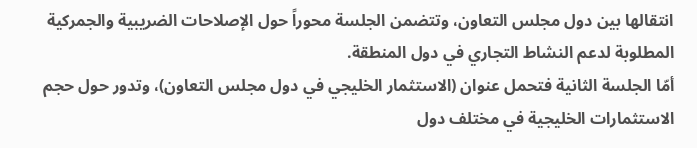انتقالها بين دول مجلس التعاون، وتتضمن الجلسة محوراً حول الإصلاحات الضريبية والجمركية المطلوبة لدعم النشاط التجاري في دول المنطقة.
أمّا الجلسة الثانية فتحمل عنوان (الاستثمار الخليجي في دول مجلس التعاون)، وتدور حول حجم الاستثمارات الخليجية في مختلف دول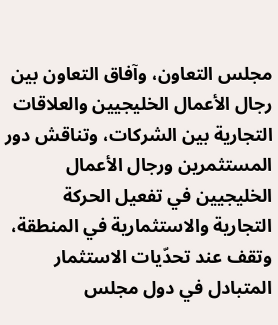مجلس التعاون، وآفاق التعاون بين رجال الأعمال الخليجيين والعلاقات التجارية بين الشركات، وتناقش دور المستثمرين ورجال الأعمال الخليجيين في تفعيل الحركة التجارية والاستثمارية في المنطقة، وتقف عند تحدّيات الاستثمار المتبادل في دول مجلس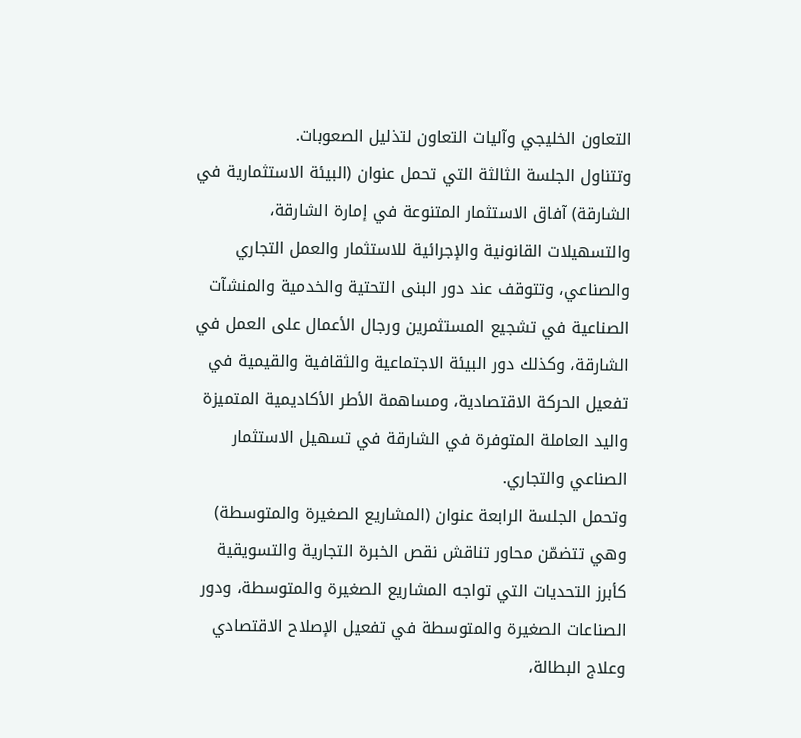التعاون الخليجي وآليات التعاون لتذليل الصعوبات.
وتتناول الجلسة الثالثة التي تحمل عنوان (البيئة الاستثمارية في الشارقة) آفاق الاستثمار المتنوعة في إمارة الشارقة، والتسهيلات القانونية والإجرائية للاستثمار والعمل التجاري والصناعي، وتتوقف عند دور البنى التحتية والخدمية والمنشآت الصناعية في تشجيع المستثمرين ورجال الأعمال على العمل في الشارقة، وكذلك دور البيئة الاجتماعية والثقافية والقيمية في تفعيل الحركة الاقتصادية، ومساهمة الأطر الأكاديمية المتميزة واليد العاملة المتوفرة في الشارقة في تسهيل الاستثمار الصناعي والتجاري.
وتحمل الجلسة الرابعة عنوان (المشاريع الصغيرة والمتوسطة) وهي تتضمّن محاور تناقش نقص الخبرة التجارية والتسويقية كأبرز التحديات التي تواجه المشاريع الصغيرة والمتوسطة، ودور الصناعات الصغيرة والمتوسطة في تفعيل الإصلاح الاقتصادي وعلاج البطالة،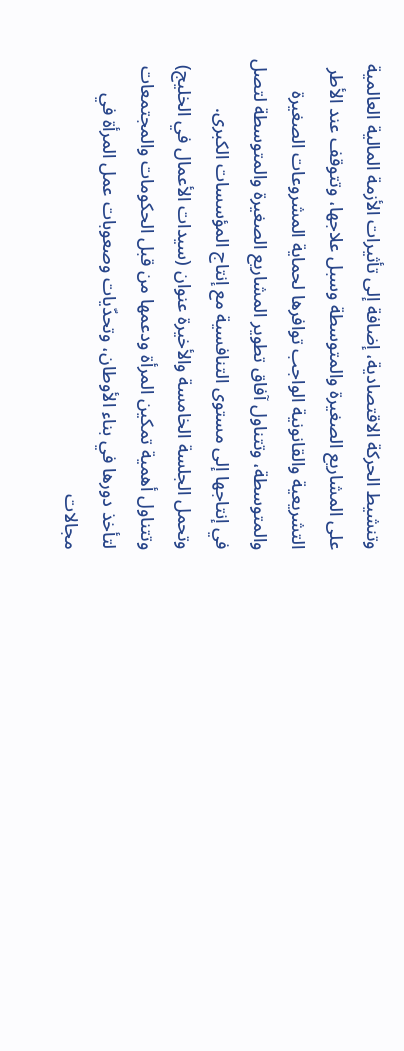وتنشيط الحركة الاقتصادية، إضافة إلى تأثيرات الأزمة المالية العالمية على المشاريع الصغيرة والمتوسطة وسبل علاجها، وتتوقف عند الأطر التشريعية والقانونية الواجب توافرها لحماية المشروعات الصغيرة والمتوسطة، وتتناول آفاق تطوير المشاريع الصغيرة والمتوسطة لتصل في إنتاجها إلى مستوى التنافسية مع إنتاج المؤسسات الكبرى.
وتحمل الجلسة الخامسة والأخيرة عنوان (سيدات الأعمال في الخليج) وتتناول أهمية تمكين المرأة ودعمها من قبل الحكومات والمجتمعات لتأخذ دورها في بناء الأوطان، وتحدّيات وصعوبات عمل المرأة في مجالات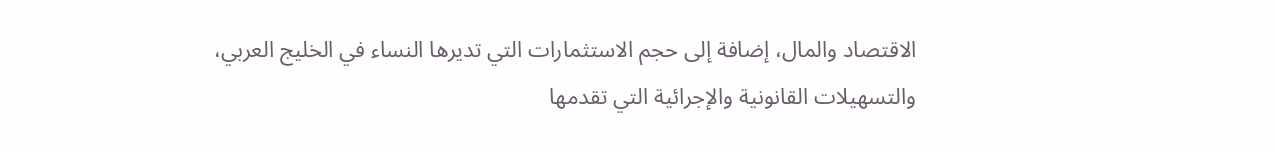الاقتصاد والمال، إضافة إلى حجم الاستثمارات التي تديرها النساء في الخليج العربي، والتسهيلات القانونية والإجرائية التي تقدمها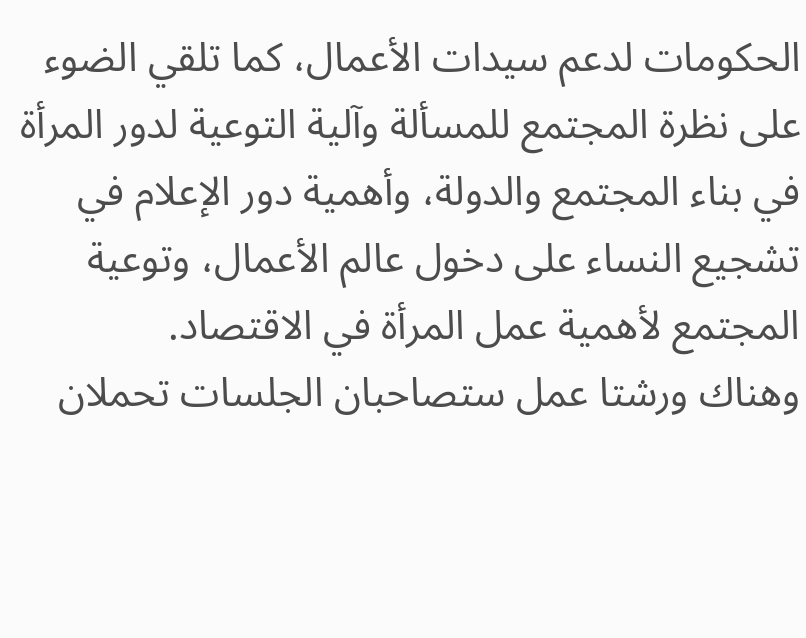الحكومات لدعم سيدات الأعمال، كما تلقي الضوء على نظرة المجتمع للمسألة وآلية التوعية لدور المرأة في بناء المجتمع والدولة، وأهمية دور الإعلام في تشجيع النساء على دخول عالم الأعمال، وتوعية المجتمع لأهمية عمل المرأة في الاقتصاد.
وهناك ورشتا عمل ستصاحبان الجلسات تحملان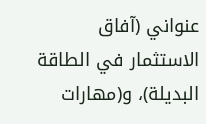عنواني (آفاق الاستثمار في الطاقة البديلة)، و(مهارات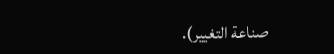صناعة التغيير).